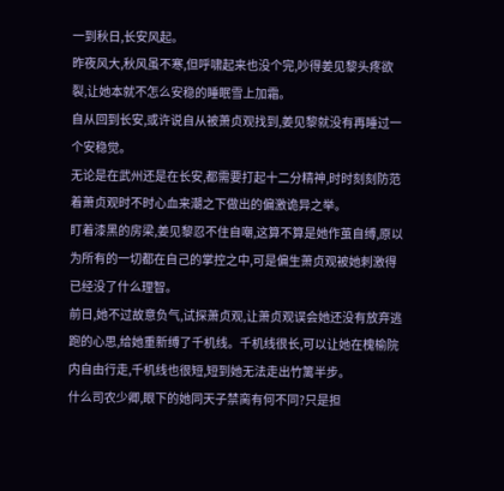一到秋日,长安风起。
昨夜风大,秋风虽不寒,但呼啸起来也没个完,吵得姜见黎头疼欲裂,让她本就不怎么安稳的睡眠雪上加霜。
自从回到长安,或许说自从被萧贞观找到,姜见黎就没有再睡过一个安稳觉。
无论是在武州还是在长安,都需要打起十二分精神,时时刻刻防范着萧贞观时不时心血来潮之下做出的偏激诡异之举。
盯着漆黑的房梁,姜见黎忍不住自嘲,这算不算是她作茧自缚,原以为所有的一切都在自己的掌控之中,可是偏生萧贞观被她刺激得已经没了什么理智。
前日,她不过故意负气,试探萧贞观,让萧贞观误会她还没有放弃逃跑的心思,给她重新缚了千机线。千机线很长,可以让她在槐榆院内自由行走,千机线也很短,短到她无法走出竹篱半步。
什么司农少卿,眼下的她同天子禁脔有何不同?只是担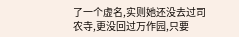了一个虚名,实则她还没去过司农寺,更没回过万作园,只要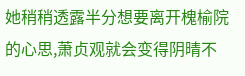她稍稍透露半分想要离开槐榆院的心思,萧贞观就会变得阴晴不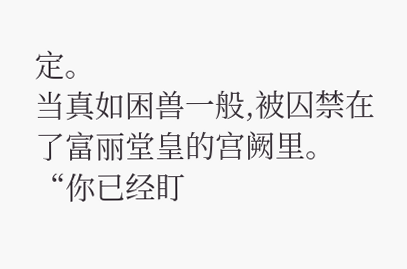定。
当真如困兽一般,被囚禁在了富丽堂皇的宫阙里。
“你已经盯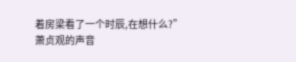着房梁看了一个时辰,在想什么?”
萧贞观的声音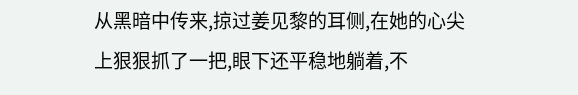从黑暗中传来,掠过姜见黎的耳侧,在她的心尖上狠狠抓了一把,眼下还平稳地躺着,不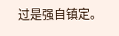过是强自镇定。